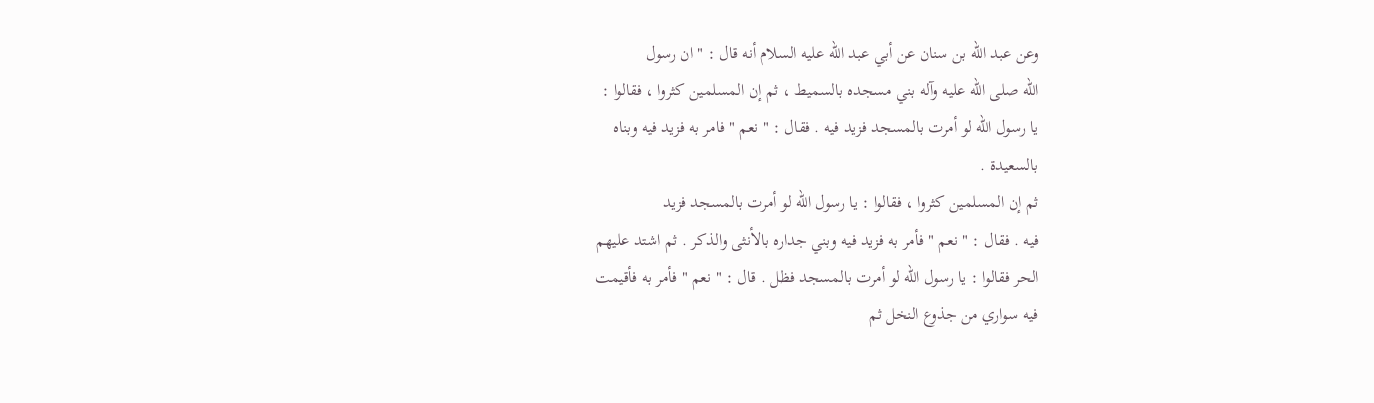وعن عبد الله بن سنان عن أبي عبد الله عليه السلام أنه قال : " ان رسول
الله صلى الله عليه وآله بني مسجده بالسميط ، ثم إن المسلمين كثروا ، فقالوا :
يا رسول الله لو أمرت بالمسجد فزيد فيه . فقال : " نعم " فامر به فزيد فيه وبناه
بالسعيدة .
ثم إن المسلمين كثروا ، فقالوا : يا رسول الله لو أمرت بالمسجد فزيد
فيه . فقال : " نعم " فأمر به فزيد فيه وبني جداره بالأنثى والذكر . ثم اشتد عليهم
الحر فقالوا : يا رسول الله لو أمرت بالمسجد فظل . قال : " نعم " فأمر به فأقيمت
فيه سواري من جذوع النخل ثم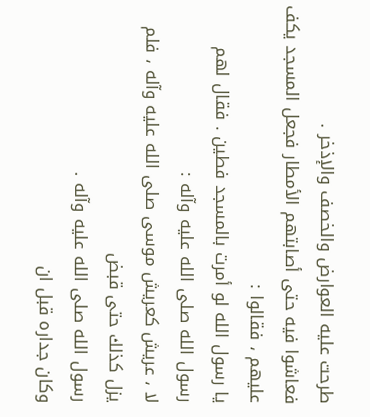طرحت عليه العوارض والخصف والإذخر .
فعاشوا فيه حتى أصابتهم الأمطار فجعل المسجد يكف عليهم ، فقالوا :
يا رسول الله لو أمرت بالمسجد فطين . فقال لهم رسول الله صلى الله عليه وآله :
لا ، عريش كعريش موسى صلى الله عليه وآله ، فلم يزل كذلك حتى قبض
رسول الله صلى الله عليه وآله .
وكان جداره قبل ان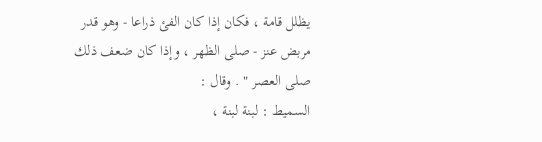يظلل قامة ، فكان إذا كان الفئ ذراعا - وهو قدر
مربض عنز - صلى الظهر ، وإذا كان ضعف ذلك صلى العصر " . وقال :
السميط : لبنة لبنة ،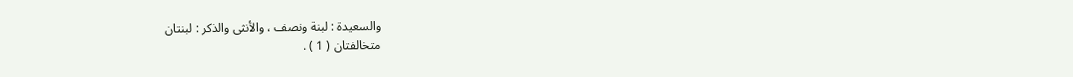والسعيدة : لبنة ونصف ، والأنثى والذكر : لبنتان
متخالفتان ( 1 ) .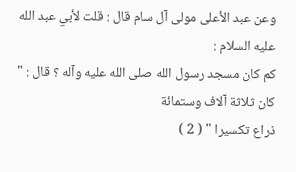وعن عبد الأعلى مولى آل سام قال : قلت لأبي عبد الله عليه السلام :
كم كان مسجد رسول الله صلى الله عليه وآله ؟ قال : " كان ثلاثة آلاف وستمائة
ذراع تكسيرا " ( 2 )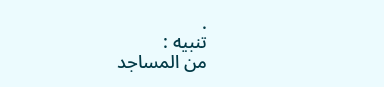.
تنبيه :
من المساجد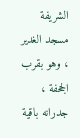الشريفة مسجد الغدير ، وهو بقرب الجحفة ، جدرانه باقية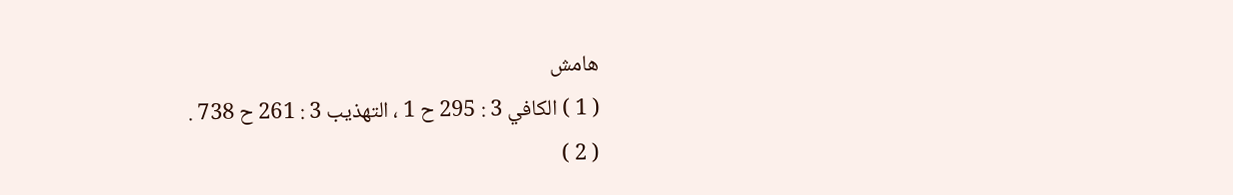هامش
( 1 ) الكافي 3 : 295 ح 1 ، التهذيب 3 : 261 ح 738 .
( 2 )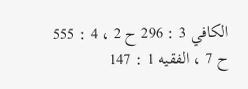الكافي 3 : 296 ح 2 ، 4 : 555 ح 7 ، الفقيه 1 : 147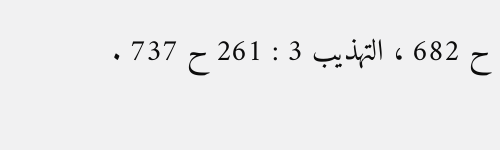ح 682 ، التهذيب 3 : 261 ح 737 .